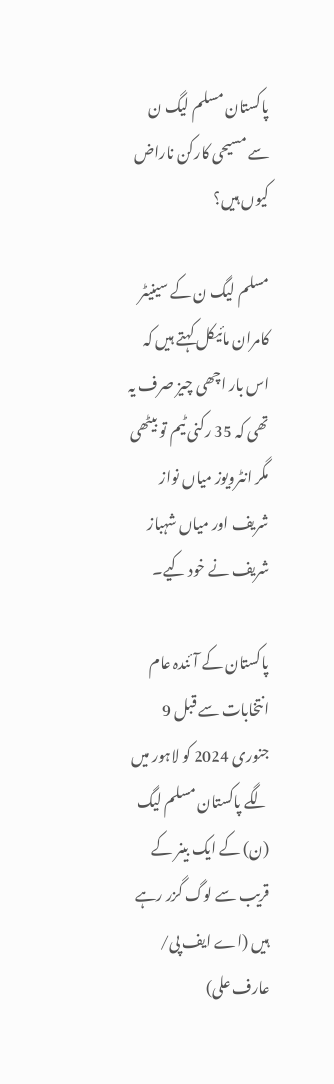پاکستان مسلم لیگ ن سے مسیحی کارکن ناراض کیوں ہیں؟

مسلم لیگ ن کے سینیٹر کامران مائیکل کہتے ہیں کہ اس بار اچھی چیز صرف یہ تھی کہ 35 رکنی ٹیم تو بیٹھی مگر انٹرویوز میاں نواز شریف اور میاں شہباز شریف نے خود کیے۔

پاکستان کے آئندہ عام انتخابات سے قبل 9 جنوری 2024 کو لاہور میں لگے پاکستان مسلم لیگ (ن) کے ایک بینر کے قریب سے لوگ گزر رہے ہیں (اے ایف پی/ عارف علی)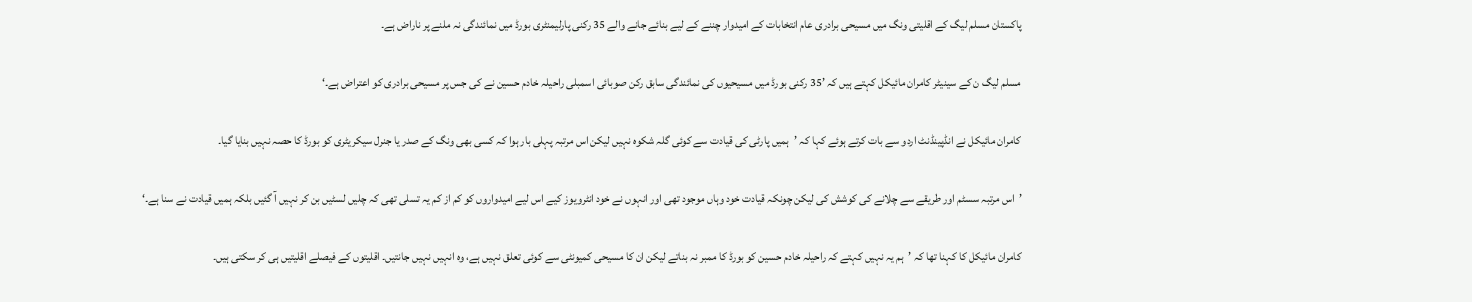پاکستان مسلم لیگ کے اقلیتی ونگ میں مسیحی برادری عام انتخابات کے امیدوار چننے کے لیے بنائے جانے والے 35 رکنی پارلیمنٹری بورڈ میں نمائندگی نہ ملنے پر ناراض ہے۔

مسلم لیگ ن کے سینیٹر کامران مائیکل کہتے ہیں کہ ’35 رکنی بورڈ میں مسیحیوں کی نمائندگی سابق رکن صوبائی اسمبلی راحیلہ خادم حسین نے کی جس پر مسیحی برادری کو اعتراض ہے۔‘

کامران مائیکل نے انڈپینڈنٹ اردو سے بات کرتے ہوئے کہا کہ ’ہمیں پارٹی کی قیادت سے کوئی گلہ شکوہ نہیں لیکن اس مرتبہ پہلی بار ہوا کہ کسی بھی ونگ کے صدر یا جنرل سیکریٹری کو بورڈ کا حصہ نہیں بنایا گیا۔

’اس مرتبہ سسٹم اور طریقے سے چلانے کی کوشش کی لیکن چونکہ قیادت خود وہاں موجود تھی اور انہوں نے خود انٹرویوز کیے اس لیے امیدواروں کو کم از کم یہ تسلی تھی کہ چلیں لسٹیں بن کر نہیں آ گئیں بلکہ ہمیں قیادت نے سنا ہے۔‘

کامران مائیکل کا کہنا تھا کہ ’ہم یہ نہیں کہتے کہ راحیلہ خادم حسین کو بورڈ کا ممبر نہ بناتے لیکن ان کا مسیحی کمیونٹی سے کوئی تعلق نہیں ہے، وہ انہیں نہیں جانتیں۔ اقلیتوں کے فیصلے اقلیتیں ہی کر سکتی ہیں۔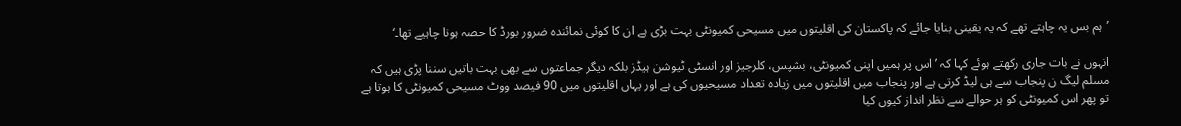’ہم بس یہ چاہتے تھے کہ یہ یقینی بنایا جائے کہ پاکستان کی اقلیتوں میں مسیحی کمیونٹی بہت بڑی ہے ان کا کوئی نمائندہ ضرور بورڈ کا حصہ ہونا چاہیے تھا۔‘

انہوں نے بات جاری رکھتے ہوئے کہا کہ ’اس پر ہمیں اپنی کمیونٹی، بشپس، کلرجیز اور انسٹی ٹیوشن ہیڈز بلکہ دیگر جماعتوں سے بھی بہت باتیں سننا پڑی ہیں کہ مسلم لیگ ن پنجاب سے ہی لیڈ کرتی ہے اور پنجاب میں اقلیتوں میں زیادہ تعداد مسیحیوں کی ہے اور یہاں اقلیتوں میں 90 فیصد ووٹ مسیحی کمیونٹی کا ہوتا ہے تو پھر اس کمیونٹی کو ہر حوالے سے نظر انداز کیوں کیا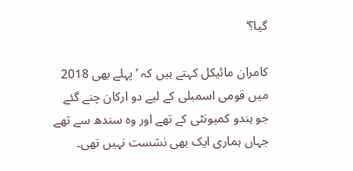گیا؟‘

کامران مائیکل کہتے ہیں کہ ’پہلے بھی 2018 میں قومی اسمبلی کے لیے دو ارکان چنے گئے جو ہندو کمیونٹی کے تھے اور وہ سندھ سے تھے جہاں ہماری ایک بھی نشست نہیں تھی۔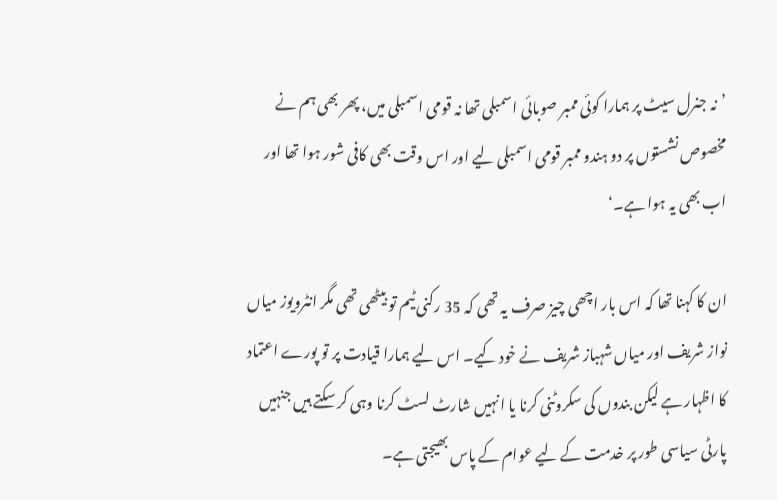’نہ جنرل سیٹ پر ہمارا کوئی ممبر صوبائی اسمبلی تھا نہ قومی اسمبلی میں، پھر بھی ہم نے مخصوص نشستوں پر دو ہندو ممبر قومی اسمبلی لیے اور اس وقت بھی کافی شور ہوا تھا اور اب بھی یہ ہوا ہے۔‘

ان کا کہنا تھا کہ اس بار اچھی چیز صرف یہ تھی کہ 35 رکنی ٹیم تو بیٹھی تھی مگر انٹرویوز میاں نواز شریف اور میاں شہباز شریف نے خود کیے۔ اس لیے ہمارا قیادت پر تو پورے اعتماد کا اظہار ہے لیکن بندوں کی سکروٹنی کرنا یا انہیں شارٹ لسٹ کرنا وہی کر سکتے ہیں جنہیں پارٹی سیاسی طور پر خدمت کے لیے عوام کے پاس بھیجتی ہے۔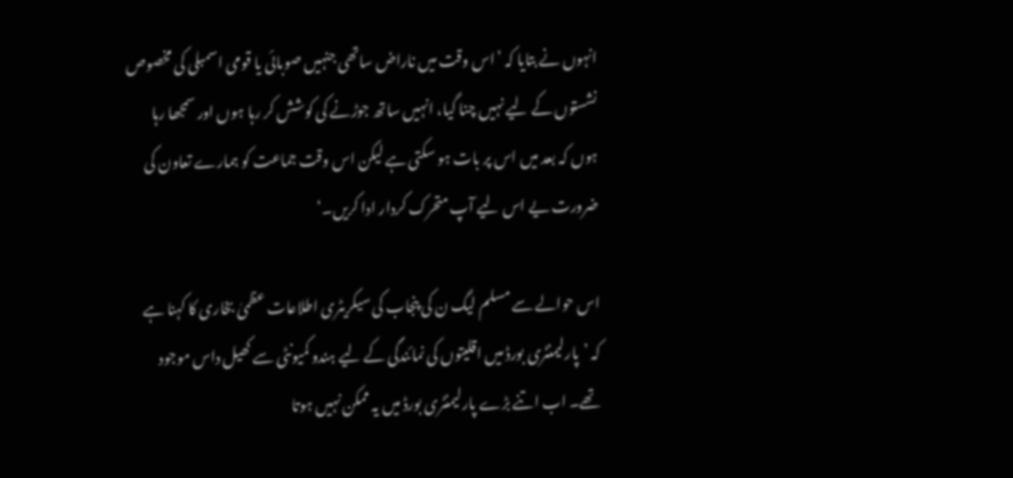انہوں نے بتایا کہ ’اس وقت میں ناراض ساتھی جنہیں صوبائی یا قومی اسمبلی کی مخصوص نشستوں کے لیے نہیں چنا گیا، انہیں ساتھ جوڑنے کی کوشش کر رہا ہوں اور سمجھا رہا ہوں کہ بعد میں اس پر بات ہو سکتی ہے لیکن اس وقت جماعت کو ہمارے تعاون کی ضرورت یے اس لیے آپ متحرک کردار ادا کریں۔‘

اس حوالے سے مسلم لیگ ن کی پنجاب کی سیکریٹری اطلاعات عظمیٰ بخاری کا کہنا ہے کہ ’پارلیمنٹری بورڈ میں اقلیتوں کی نمائندگی کے لیے ہندو کمیونٹی سے کھیل داس موجود تھے۔ اب اتنے بڑے پارلیمنٹری بورڈ میں یہ ممکن نہیں ہوتا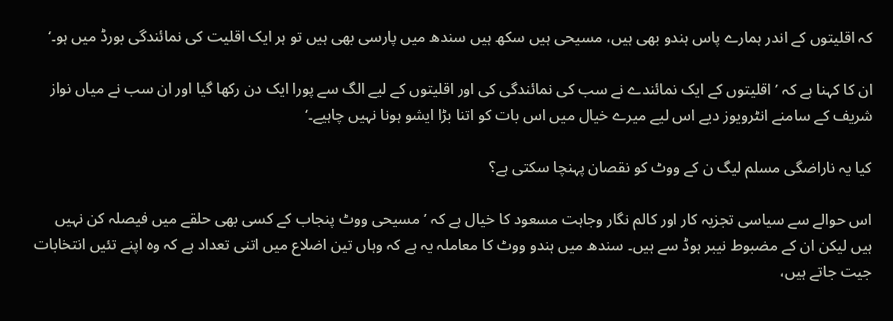کہ اقلیتوں کے اندر ہمارے پاس ہندو بھی ہیں، مسیحی ہیں سکھ ہیں سندھ میں پارسی بھی ہیں تو ہر ایک اقلیت کی نمائندگی بورڈ میں ہو۔‘

ان کا کہنا ہے کہ ’اقلیتوں کے ایک نمائندے نے سب کی نمائندگی کی اور اقلیتوں کے لیے الگ سے پورا ایک دن رکھا گیا اور ان سب نے میاں نواز شریف کے سامنے انٹرویوز دیے اس لیے میرے خیال میں اس بات کو اتنا بڑا ایشو ہونا نہیں چاہیے۔‘

کیا یہ ناراضگی مسلم لیگ ن کے ووٹ کو نقصان پہنچا سکتی ہے؟

اس حوالے سے سیاسی تجزیہ کار اور کالم نگار وجاہت مسعود کا خیال ہے کہ ’مسیحی ووٹ پنجاب کے کسی بھی حلقے میں فیصلہ کن نہیں ہیں لیکن ان کے مضبوط نیبر ہوڈ سے ہیں۔ سندھ میں ہندو ووٹ کا معاملہ یہ ہے کہ وہاں تین اضلاع میں اتنی تعداد ہے کہ وہ اپنے تئیں انتخابات جیت جاتے ہیں،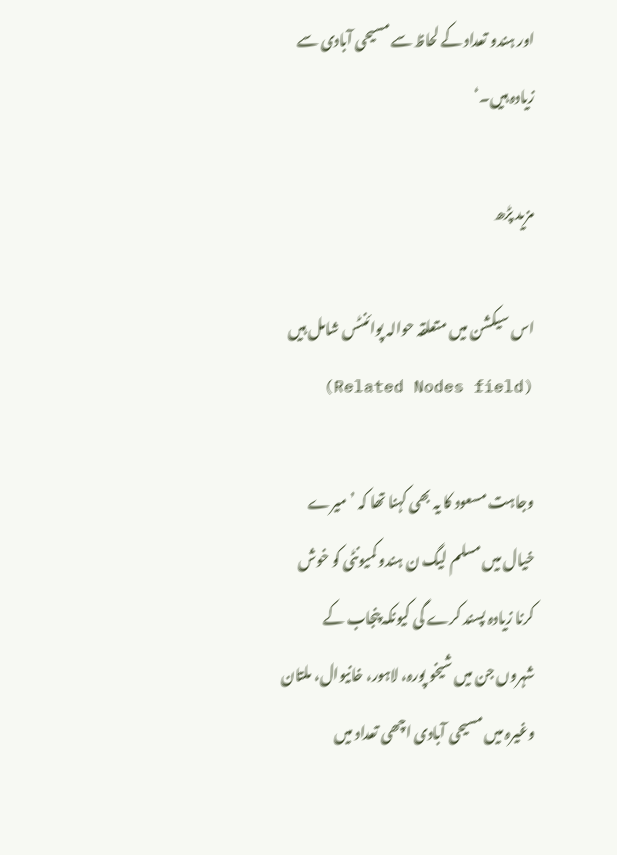اور ہندو تعداد کے لحاظ سے مسیحی آبادی سے زیادہ ہیں۔‘

مزید پڑھ

اس سیکشن میں متعلقہ حوالہ پوائنٹس شامل ہیں (Related Nodes field)

وجاہت مسعود کا یہ بھی کہنا تھا کہ ’میرے خیال میں مسلم لیگ ن ہندو کمیونٹی کو خوش کرنا زیادہ پسند کرے گی کیونکہ پنجاب کے شہروں جن میں شیخو پورہ، لاہور، خانیوال، ملتان وغیرہ میں مسیحی آبادی اچھی تعداد میں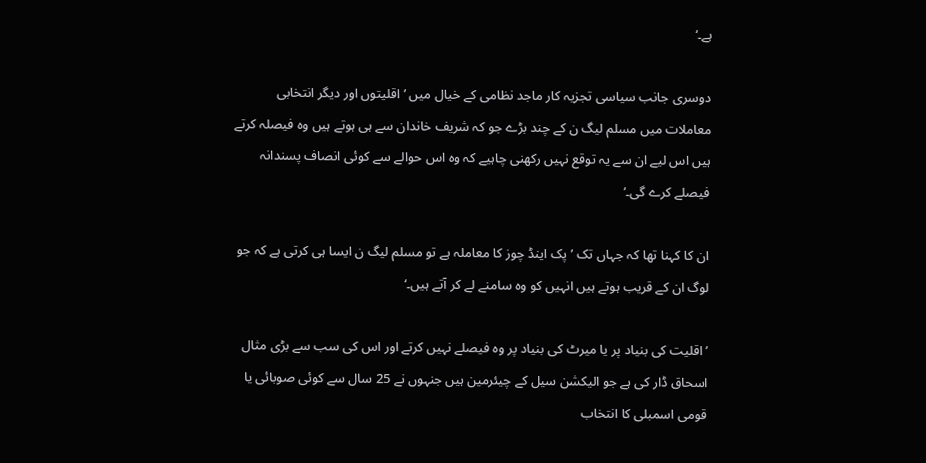ہے۔‘

دوسری جانب سیاسی تجزیہ کار ماجد نظامی کے خیال میں ’اقلیتوں اور دیگر انتخابی معاملات میں مسلم لیگ ن کے چند بڑے جو کہ شریف خاندان سے ہی ہوتے ہیں وہ فیصلہ کرتے ہیں اس لیے ان سے یہ توقع نہیں رکھنی چاہیے کہ وہ اس حوالے سے کوئی انصاف پسندانہ فیصلے کرے گی۔‘

ان کا کہنا تھا کہ جہاں تک ’پک اینڈ چوز کا معاملہ ہے تو مسلم لیگ ن ایسا ہی کرتی ہے کہ جو لوگ ان کے قریب ہوتے ہیں انہیں کو وہ سامنے لے کر آتے ہیں۔‘

’اقلیت کی بنیاد پر یا میرٹ کی بنیاد پر وہ فیصلے نہیں کرتے اور اس کی سب سے بڑی مثال اسحاق ڈار کی ہے جو الیکشن سیل کے چیئرمین ہیں جنہوں نے 25 سال سے کوئی صوبائی یا قومی اسمبلی کا انتخاب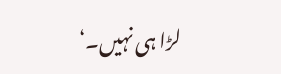لڑا ہی نہیں۔‘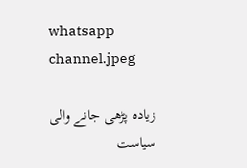whatsapp channel.jpeg

زیادہ پڑھی جانے والی سیاست